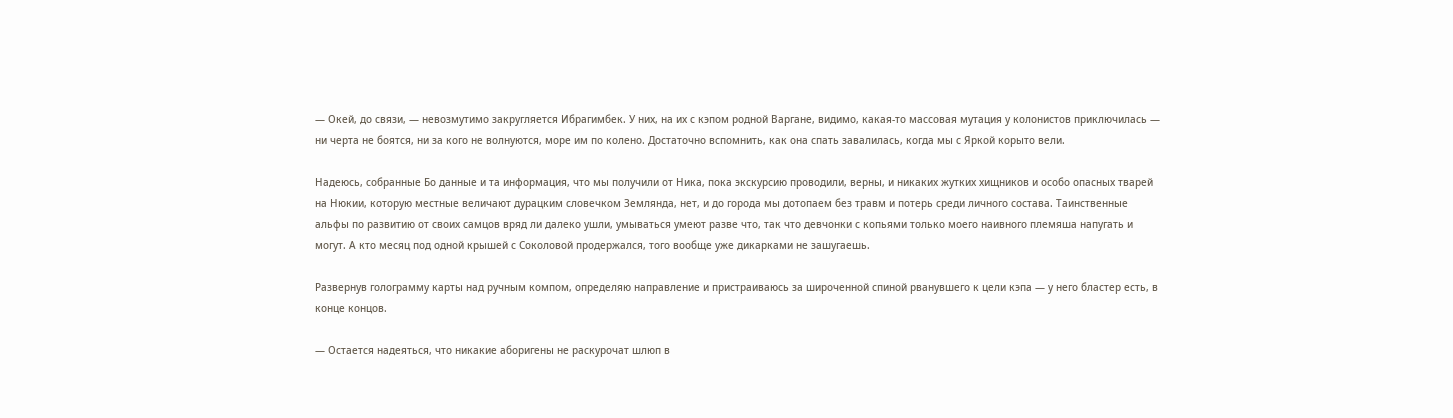— Окей, до связи, — невозмутимо закругляется Ибрагимбек. У них, на их с кэпом родной Варгане, видимо, какая-то массовая мутация у колонистов приключилась — ни черта не боятся, ни за кого не волнуются, море им по колено. Достаточно вспомнить, как она спать завалилась, когда мы с Яркой корыто вели.

Надеюсь, собранные Бо данные и та информация, что мы получили от Ника, пока экскурсию проводили, верны, и никаких жутких хищников и особо опасных тварей на Нюкии, которую местные величают дурацким словечком Землянда, нет, и до города мы дотопаем без травм и потерь среди личного состава. Таинственные альфы по развитию от своих самцов вряд ли далеко ушли, умываться умеют разве что, так что девчонки с копьями только моего наивного племяша напугать и могут. А кто месяц под одной крышей с Соколовой продержался, того вообще уже дикарками не зашугаешь.

Развернув голограмму карты над ручным компом, определяю направление и пристраиваюсь за широченной спиной рванувшего к цели кэпа — у него бластер есть, в конце концов.

— Остается надеяться, что никакие аборигены не раскурочат шлюп в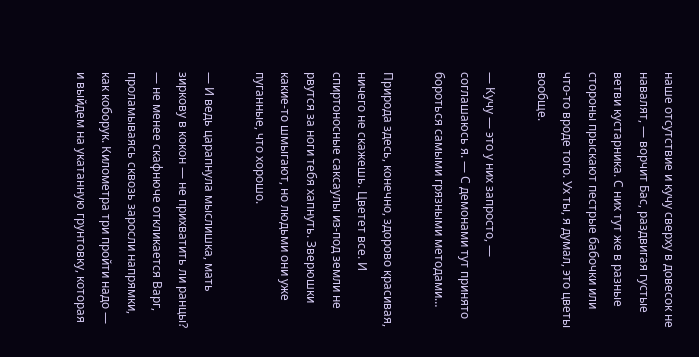наше отсутствие и кучу сверху в довесок не навалят, — ворчит Бас, раздвигая густые ветви кустарника. С них тут же в разные стороны прыскают пестрые бабочки или что-то вроде того. Ух ты, я думал, это цветы вообще.

— Кучу — это у них запросто, — соглашаюсь я. — С демонами тут принято бороться самыми грязными методами…

Природа здесь, конечно, здорово красивая, ничего не скажешь. Цветет все. И спиртоносные саксаулы из-под земли не рвутся за ноги тебя хапнуть. Зверюшки какие-то шмыгают, но людьми они уже пуганные, что хорошо.

— И ведь царапнула мыслишка, мать зиркову в кокон — не прихватить ли ранцы? — не менее скафнюче откликается Варг, проламываясь сквозь заросли напрямки, как коборук. Километра три пройти надо — и выйдем на укатанную грунтовку, которая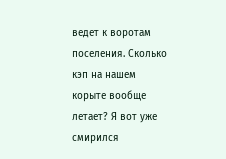ведет к воротам поселения. Сколько кэп на нашем корыте вообще летает? Я вот уже смирился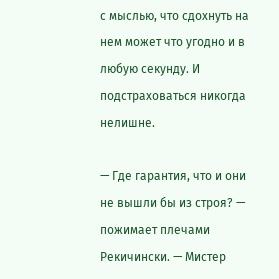с мыслью, что сдохнуть на нем может что угодно и в любую секунду. И подстраховаться никогда нелишне.

— Где гарантия, что и они не вышли бы из строя? — пожимает плечами Рекичински. — Мистер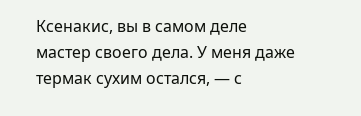Ксенакис, вы в самом деле мастер своего дела. У меня даже термак сухим остался, — с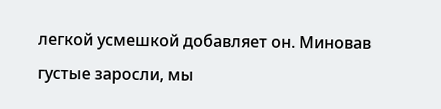легкой усмешкой добавляет он. Миновав густые заросли, мы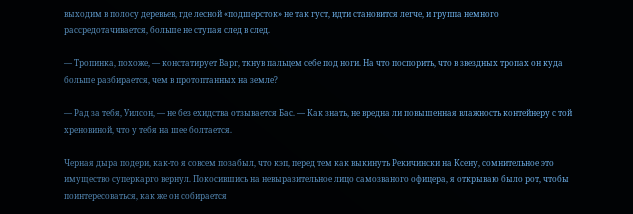выходим в полосу деревьев, где лесной «подшерсток» не так густ, идти становится легче, и группа немного рассредотачивается, больше не ступая след в след.

— Тропинка, похоже, — констатирует Варг, ткнув пальцем себе под ноги. На что поспорить, что в звездных тропах он куда больше разбирается, чем в протоптанных на земле?

— Рад за тебя, Уилсон, — не без ехидства отзывается Бас. — Как знать, не вредна ли повышенная влажность контейнеру с той хреновиной, что у тебя на шее болтается.

Черная дыра подери, как-то я совсем позабыл, что кэп, перед тем как выкинуть Рекичински на Ксену, сомнительное это имущество суперкарго вернул. Покосившись на невыразительное лицо самозваного офицера, я открываю было рот, чтобы поинтересоваться, как же он собирается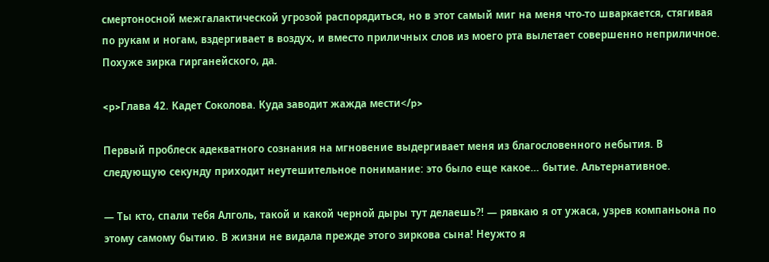смертоносной межгалактической угрозой распорядиться, но в этот самый миг на меня что-то шваркается, стягивая по рукам и ногам, вздергивает в воздух, и вместо приличных слов из моего рта вылетает совершенно неприличное. Похуже зирка гирганейского, да.

<p>Глава 42. Кадет Соколова. Куда заводит жажда мести</p>

Первый проблеск адекватного сознания на мгновение выдергивает меня из благословенного небытия. В следующую секунду приходит неутешительное понимание: это было еще какое… бытие. Альтернативное.

— Ты кто, спали тебя Алголь, такой и какой черной дыры тут делаешь?! — рявкаю я от ужаса, узрев компаньона по этому самому бытию. В жизни не видала прежде этого зиркова сына! Неужто я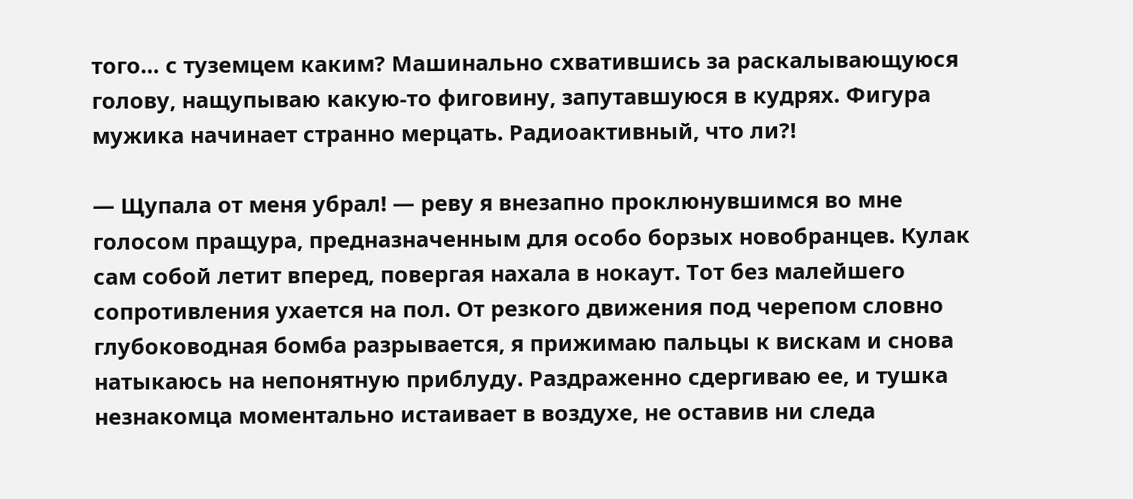того… с туземцем каким? Машинально схватившись за раскалывающуюся голову, нащупываю какую-то фиговину, запутавшуюся в кудрях. Фигура мужика начинает странно мерцать. Радиоактивный, что ли?!

— Щупала от меня убрал! — реву я внезапно проклюнувшимся во мне голосом пращура, предназначенным для особо борзых новобранцев. Кулак сам собой летит вперед, повергая нахала в нокаут. Тот без малейшего сопротивления ухается на пол. От резкого движения под черепом словно глубоководная бомба разрывается, я прижимаю пальцы к вискам и снова натыкаюсь на непонятную приблуду. Раздраженно сдергиваю ее, и тушка незнакомца моментально истаивает в воздухе, не оставив ни следа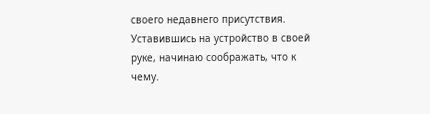своего недавнего присутствия. Уставившись на устройство в своей руке, начинаю соображать, что к чему.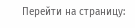Перейти на страницу: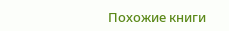Похожие книги